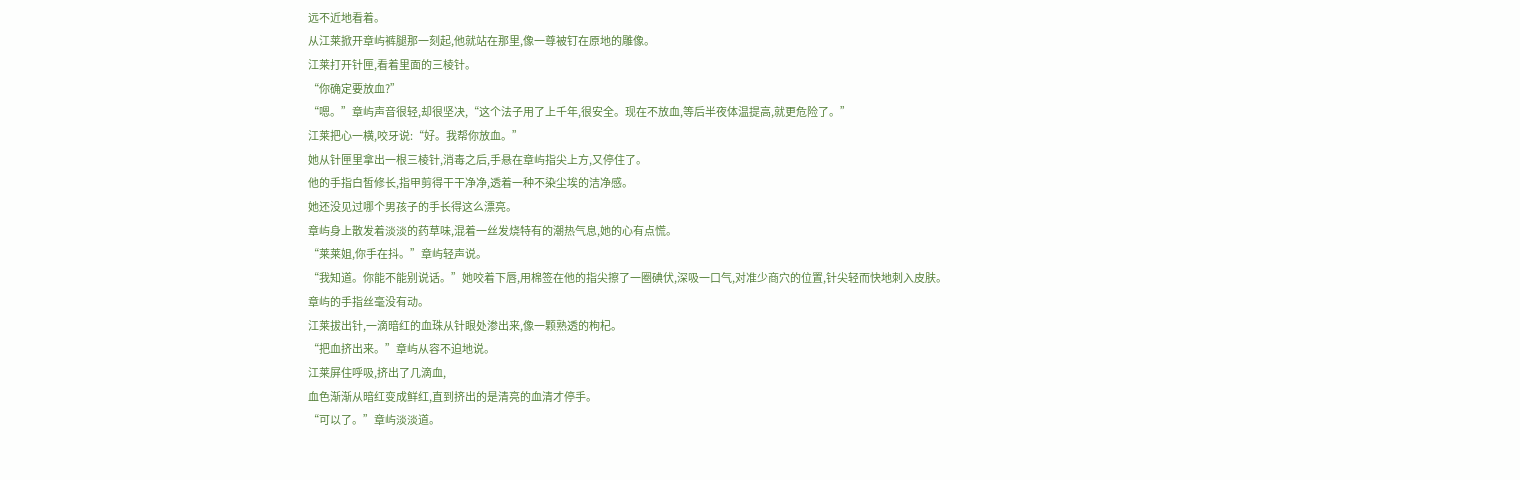远不近地看着。
从江莱掀开章屿裤腿那一刻起,他就站在那里,像一尊被钉在原地的雕像。
江莱打开针匣,看着里面的三棱针。
“你确定要放血?”
“嗯。”章屿声音很轻,却很坚决,“这个法子用了上千年,很安全。现在不放血,等后半夜体温提高,就更危险了。”
江莱把心一横,咬牙说:“好。我帮你放血。”
她从针匣里拿出一根三棱针,消毒之后,手悬在章屿指尖上方,又停住了。
他的手指白皙修长,指甲剪得干干净净,透着一种不染尘埃的洁净感。
她还没见过哪个男孩子的手长得这么漂亮。
章屿身上散发着淡淡的药草味,混着一丝发烧特有的潮热气息,她的心有点慌。
“莱莱姐,你手在抖。”章屿轻声说。
“我知道。你能不能别说话。”她咬着下唇,用棉签在他的指尖擦了一圈碘伏,深吸一口气,对准少商穴的位置,针尖轻而快地刺入皮肤。
章屿的手指丝毫没有动。
江莱拔出针,一滴暗红的血珠从针眼处渗出来,像一颗熟透的枸杞。
“把血挤出来。”章屿从容不迫地说。
江莱屏住呼吸,挤出了几滴血,
血色渐渐从暗红变成鲜红,直到挤出的是清亮的血清才停手。
“可以了。”章屿淡淡道。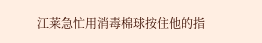江莱急忙用消毒棉球按住他的指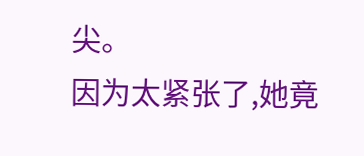尖。
因为太紧张了,她竟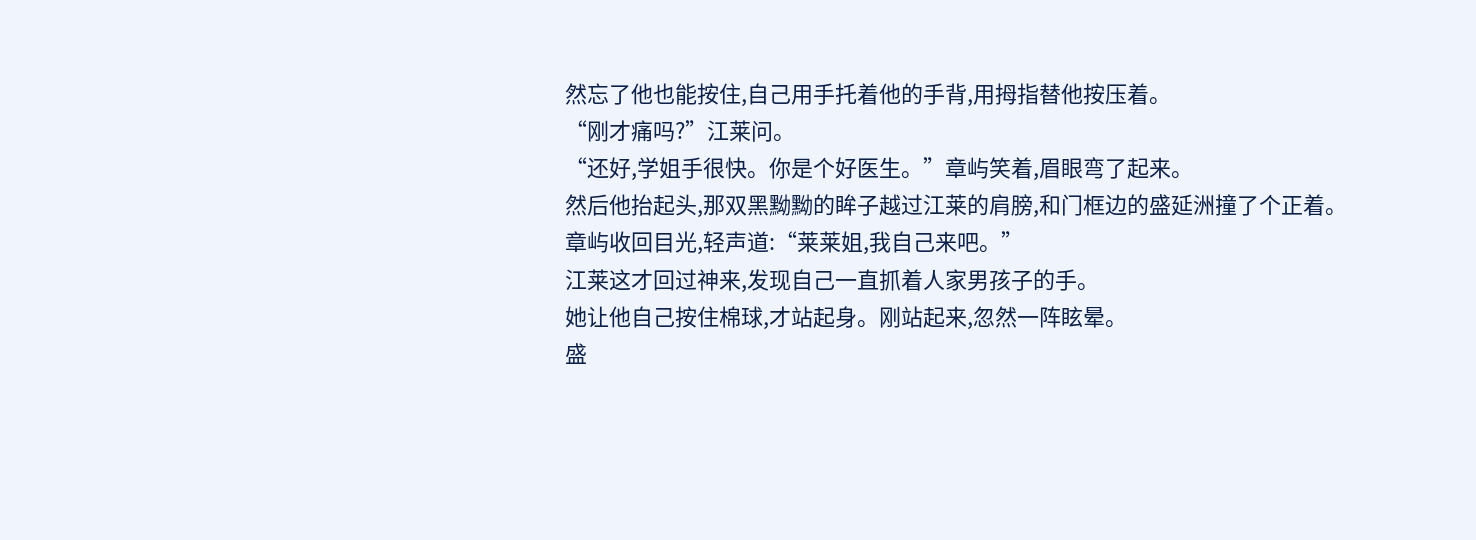然忘了他也能按住,自己用手托着他的手背,用拇指替他按压着。
“刚才痛吗?”江莱问。
“还好,学姐手很快。你是个好医生。”章屿笑着,眉眼弯了起来。
然后他抬起头,那双黑黝黝的眸子越过江莱的肩膀,和门框边的盛延洲撞了个正着。
章屿收回目光,轻声道:“莱莱姐,我自己来吧。”
江莱这才回过神来,发现自己一直抓着人家男孩子的手。
她让他自己按住棉球,才站起身。刚站起来,忽然一阵眩晕。
盛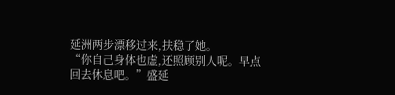延洲两步漂移过来,扶稳了她。
“你自己身体也虚,还照顾别人呢。早点回去休息吧。”盛延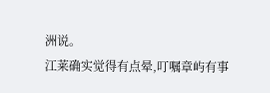洲说。
江莱确实觉得有点晕,叮嘱章屿有事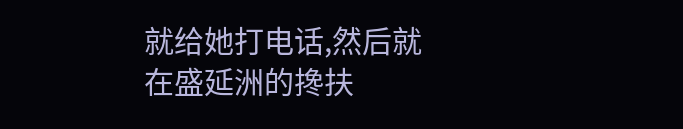就给她打电话,然后就在盛延洲的搀扶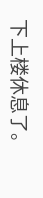下上楼休息了。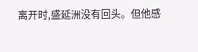离开时,盛延洲没有回头。但他感